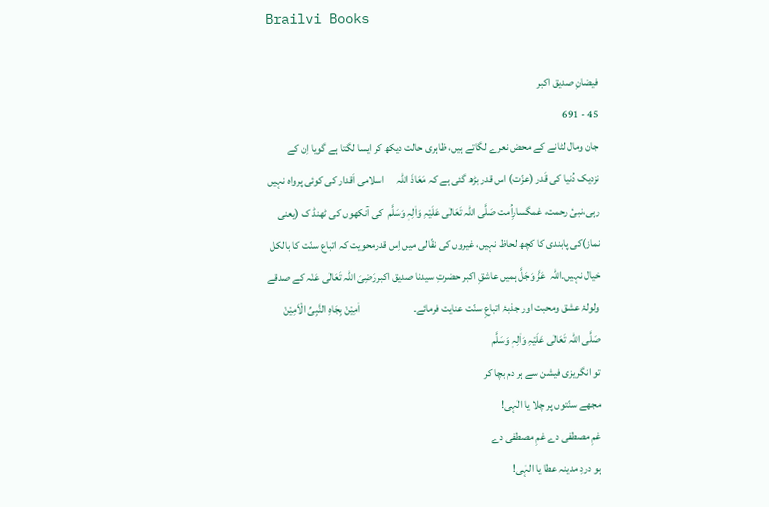Brailvi Books

فیضانِ صدیق اکبر
45 - 691
جان ومال لٹانے کے محض نعرے لگاتے ہیں، ظاہری حالت دیکھ کر ایسا لگتا ہے گویا اِن کے نزدیک دُنیا کی قَدر (عزّت) اس قدر بڑھ گئی ہے کہ مَعَاذَ اللہ      اسلامی اَقدار کی کوئی پرواہ نہیں رہی،نبیٔ رحمت، غمگسارِاُمت صَلَّی اللہ تَعَالٰی عَلَیْہِ وَاٰلِہٖ وَسَلَّم  کی آنکھوں کی ٹھنڈ ک (یعنی نماز)کی پابندی کا کچھ لحاظ نہیں، غیروں کی نقّالی میں اِس قدرمحویت کہ اتباع سنّت کا بالکل خیال نہیں۔اللہ  عَزَّ وَجَلَّ ہمیں عاشقِ اکبر حضرتِ سیدنا صدیق اکبررَضِیَ اللہ تَعَالٰی عَنْہ کے صدقے ولولۂ عشق ومحبت اور جذبۂ اتباعِ سنّت عنایت فرمائے۔                         اٰمِیْنْ بِجَاہِ النَّبِیِّ الْاَمِیْنْ صَلَّی اللہ تَعَالٰی عَلَیْہِ وَاٰلِہٖ وَسَلَّم
تو انگریزی فیشن سے ہر دم بچا کر
مجھے سنّتوں پر چلا یا الٰہی!
غمِ مصطفی دے غمِ مصطفی دے
ہو دردِ مدینہ عطا یا الہٰی!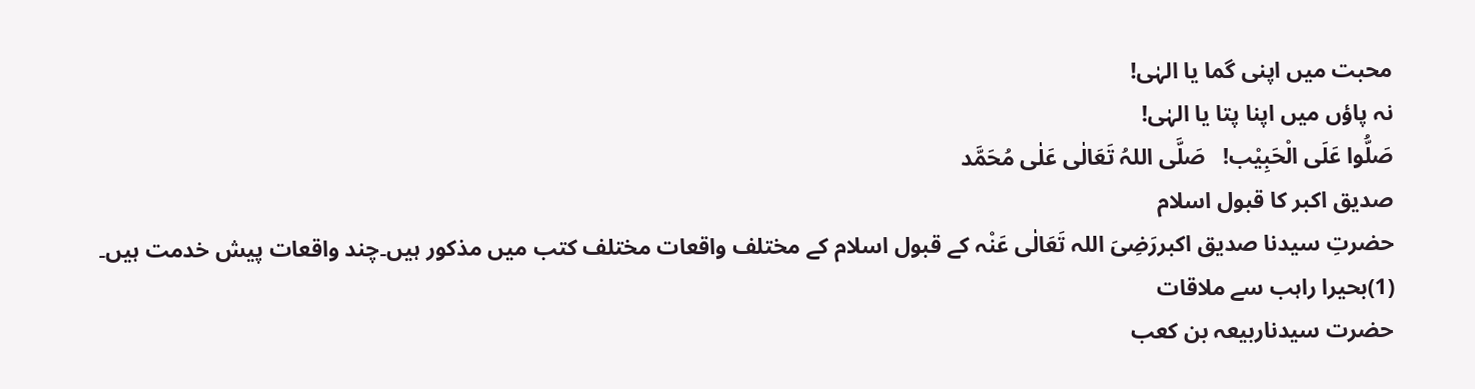محبت میں اپنی گما یا الہٰی!
نہ پاؤں میں اپنا پتا یا الہٰی!
صَلُّوا عَلَی الْحَبِیْب!   صَلَّی اللہُ تَعَالٰی عَلٰی مُحَمَّد
صدیق اکبر کا قبول اسلام
حضرتِ سیدنا صدیق اکبررَضِیَ اللہ تَعَالٰی عَنْہ کے قبول اسلام کے مختلف واقعات مختلف کتب میں مذکور ہیں۔چند واقعات پیش خدمت ہیں۔
(1)بحیرا راہب سے ملاقات
حضرت سیدناربیعہ بن کعب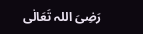رَضِیَ اللہ تَعَالٰی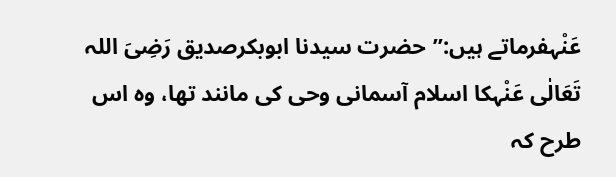عَنْہفرماتے ہیں:’’حضرت سیدنا ابوبکرصدیق رَضِیَ اللہ تَعَالٰی عَنْہکا اسلام آسمانی وحی کی مانند تھا، وہ اس طرح کہ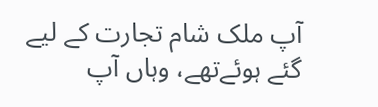آپ ملک شام تجارت کے لیے گئے ہوئےتھے، وہاں آپ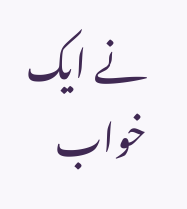نے ایک خواب